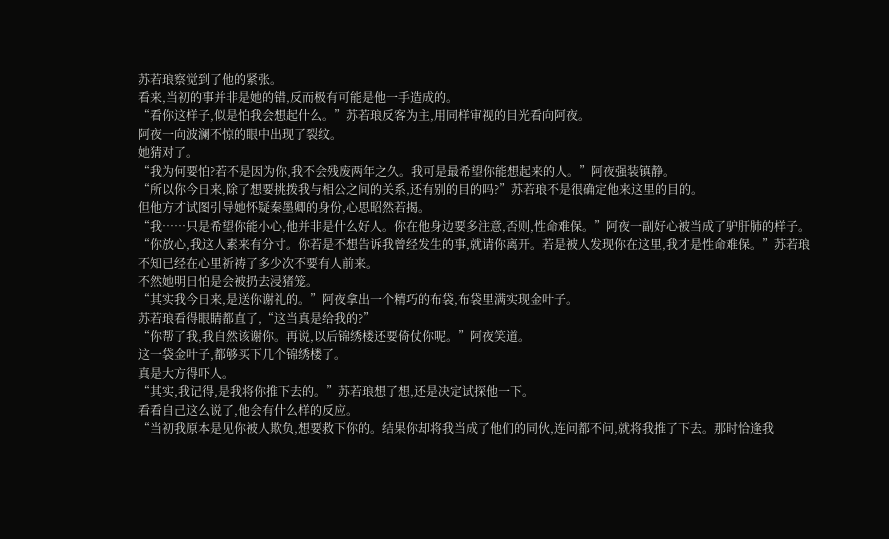苏若琅察觉到了他的紧张。
看来,当初的事并非是她的错,反而极有可能是他一手造成的。
“看你这样子,似是怕我会想起什么。”苏若琅反客为主,用同样审视的目光看向阿夜。
阿夜一向波澜不惊的眼中出现了裂纹。
她猜对了。
“我为何要怕?若不是因为你,我不会残废两年之久。我可是最希望你能想起来的人。”阿夜强装镇静。
“所以你今日来,除了想要挑拨我与相公之间的关系,还有别的目的吗?”苏若琅不是很确定他来这里的目的。
但他方才试图引导她怀疑秦墨卿的身份,心思昭然若揭。
“我……只是希望你能小心,他并非是什么好人。你在他身边要多注意,否则,性命难保。”阿夜一副好心被当成了驴肝肺的样子。
“你放心,我这人素来有分寸。你若是不想告诉我曾经发生的事,就请你离开。若是被人发现你在这里,我才是性命难保。”苏若琅不知已经在心里祈祷了多少次不要有人前来。
不然她明日怕是会被扔去浸猪笼。
“其实我今日来,是送你谢礼的。”阿夜拿出一个精巧的布袋,布袋里满实现金叶子。
苏若琅看得眼睛都直了,“这当真是给我的?”
“你帮了我,我自然该谢你。再说,以后锦绣楼还要倚仗你呢。”阿夜笑道。
这一袋金叶子,都够买下几个锦绣楼了。
真是大方得吓人。
“其实,我记得,是我将你推下去的。”苏若琅想了想,还是决定试探他一下。
看看自己这么说了,他会有什么样的反应。
“当初我原本是见你被人欺负,想要救下你的。结果你却将我当成了他们的同伙,连问都不问,就将我推了下去。那时恰逢我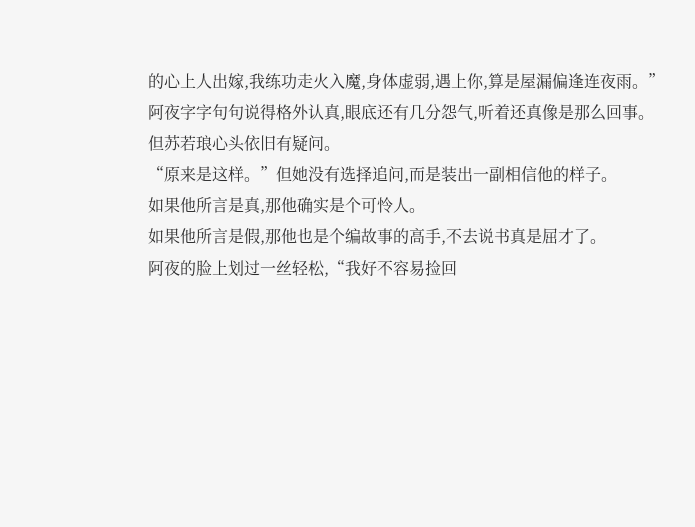的心上人出嫁,我练功走火入魔,身体虚弱,遇上你,算是屋漏偏逢连夜雨。”
阿夜字字句句说得格外认真,眼底还有几分怨气,听着还真像是那么回事。
但苏若琅心头依旧有疑问。
“原来是这样。”但她没有选择追问,而是装出一副相信他的样子。
如果他所言是真,那他确实是个可怜人。
如果他所言是假,那他也是个编故事的高手,不去说书真是屈才了。
阿夜的脸上划过一丝轻松,“我好不容易捡回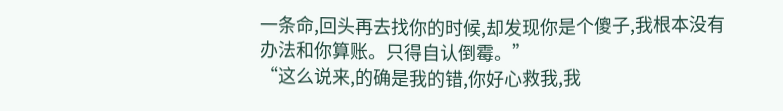一条命,回头再去找你的时候,却发现你是个傻子,我根本没有办法和你算账。只得自认倒霉。”
“这么说来,的确是我的错,你好心救我,我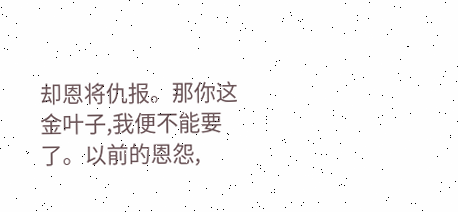却恩将仇报。那你这金叶子,我便不能要了。以前的恩怨,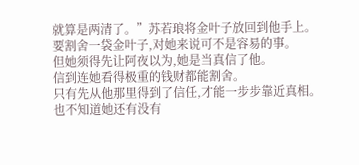就算是两清了。”苏若琅将金叶子放回到他手上。
要割舍一袋金叶子,对她来说可不是容易的事。
但她须得先让阿夜以为,她是当真信了他。
信到连她看得极重的钱财都能割舍。
只有先从他那里得到了信任,才能一步步靠近真相。
也不知道她还有没有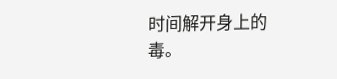时间解开身上的毒。